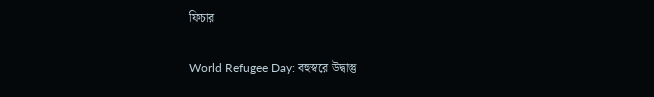ফিচার

World Refugee Day: বহুস্বরে উদ্বাস্তু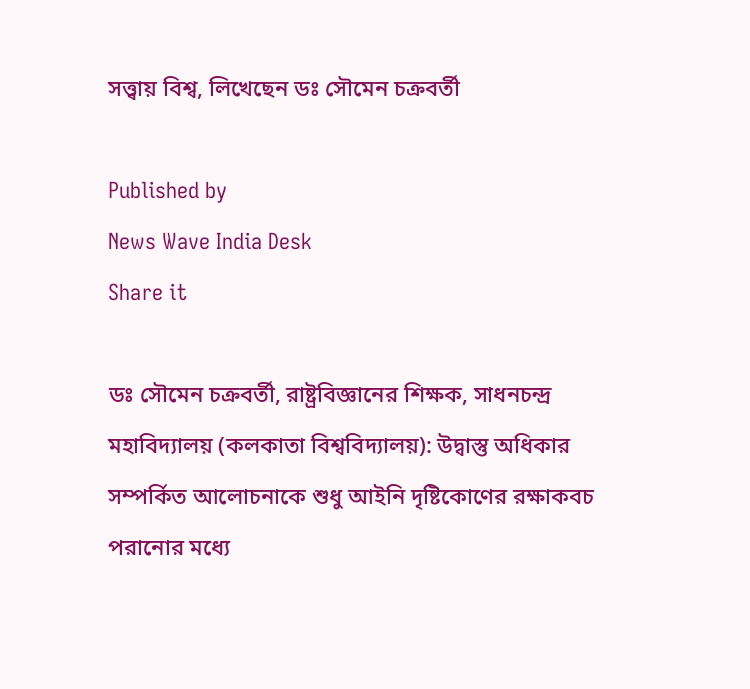সত্ত্বায় বিশ্ব, লিখেছেন ডঃ সৌমেন চক্রবর্তী

Published by
News Wave India Desk
Share it

ডঃ সৌমেন চক্রবর্তী, রাষ্ট্রবিজ্ঞানের শিক্ষক, সাধনচন্দ্র মহাবিদ্যালয় (কলকাতা বিশ্ববিদ্যালয়): উদ্বাস্তু অধিকার সম্পর্কিত আলোচনাকে শুধু আইনি দৃষ্টিকোণের রক্ষাকবচ পরানোর মধ্যে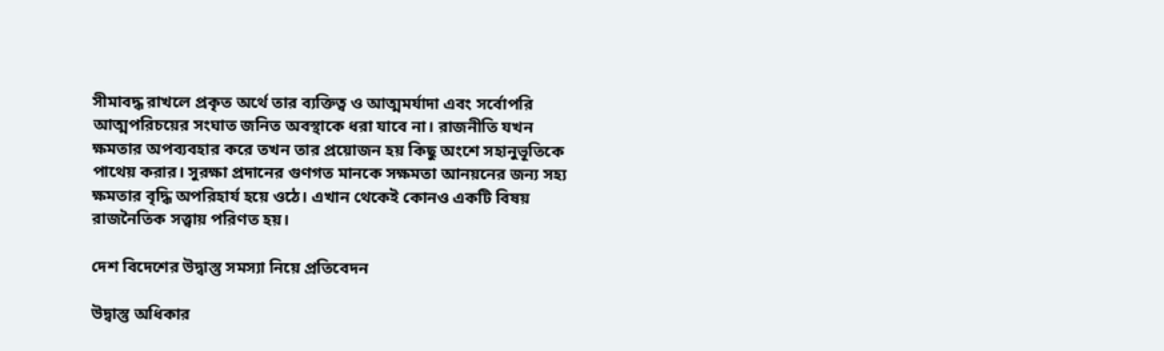সীমাবদ্ধ রাখলে প্রকৃত অর্থে তার ব্যক্তিত্ব ও আত্মমর্যাদা এবং সর্বোপরি আত্মপরিচয়ের সংঘাত জনিত অবস্থাকে ধরা যাবে না। রাজনীতি যখন ক্ষমতার অপব্যবহার করে তখন তার প্রয়োজন হয় কিছু অংশে সহানুভূতিকে পাথেয় করার। সুরক্ষা প্রদানের গুণগত মানকে সক্ষমতা আনয়নের জন্য সহ্য ক্ষমতার বৃদ্ধি অপরিহার্য হয়ে ওঠে। এখান থেকেই কোনও একটি বিষয় রাজনৈতিক সত্ত্বায় পরিণত হয়।

দেশ বিদেশের উদ্বাস্তু সমস্যা নিয়ে প্রতিবেদন

উদ্বাস্তু অধিকার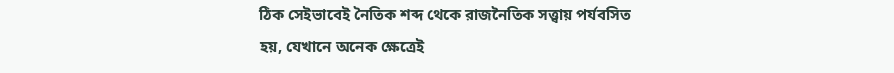ঠিক সেইভাবেই নৈতিক শব্দ থেকে রাজনৈতিক সত্ত্বায় পর্যবসিত হয়, যেখানে অনেক ক্ষেত্রেই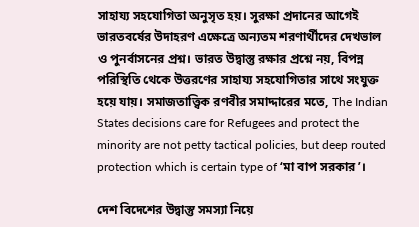সাহায্য সহযোগিতা অনুসৃত হয়। সুরক্ষা প্রদানের আগেই ভারতবর্ষের উদাহরণ এক্ষেত্রে অন্যতম শরণার্থীদের দেখভাল ও পুনর্বাসনের প্রশ্ন। ভারত উদ্বাস্তু রক্ষার প্রশ্নে নয়, বিপন্ন পরিস্থিতি থেকে উত্তরণের সাহায্য সহযোগিতার সাথে সংযুক্ত হয়ে যায়। সমাজতাত্ত্বিক রণবীর সমাদ্দারের মতে, The Indian States decisions care for Refugees and protect the minority are not petty tactical policies, but deep routed protection which is certain type of ‘মা বাপ সরকার’।

দেশ বিদেশের উদ্বাস্তু সমস্যা নিয়ে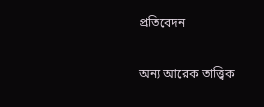প্রতিবেদন

অন্য আরেক তাত্ত্বিক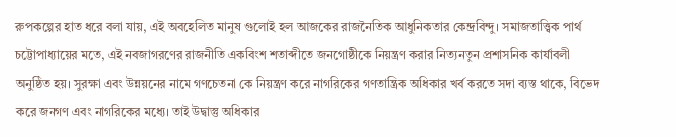রুপকল্পের হাত ধরে বলা যায়, এই অবহেলিত মানুষ গুলোই হল আজকের রাজনৈতিক আধুনিকতার কেন্দ্রবিন্দু। সমাজতাত্ত্বিক পার্থ চট্টোপাধ্যায়ের মতে, এই নবজাগরণের রাজনীতি একবিংশ শতাব্দীতে জনগোষ্ঠীকে নিয়ন্ত্রণ করার নিত্যনতুন প্রশাসনিক কার্যাবলী অনুষ্ঠিত হয়। সুরক্ষা এবং উন্নয়নের নামে গণচেতনা কে নিয়ন্ত্রণ করে নাগরিকের গণতান্ত্রিক অধিকার খর্ব করতে সদা ব্যস্ত থাকে, বিভেদ করে জনগণ এবং নাগরিকের মধ্যে। তাই উদ্বাস্তু অধিকার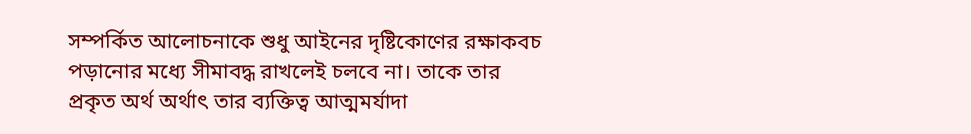সম্পর্কিত আলোচনাকে শুধু আইনের দৃষ্টিকোণের রক্ষাকবচ পড়ানোর মধ্যে সীমাবদ্ধ রাখলেই চলবে না। তাকে তার প্রকৃত অর্থ অর্থাৎ তার ব্যক্তিত্ব আত্মমর্যাদা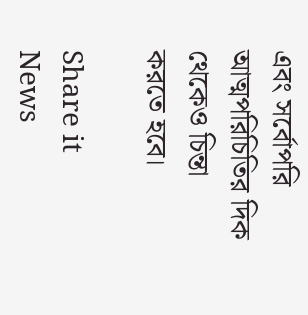এবং সর্বোপরি আত্মপরিচিতির দিক থেকেও চিন্তা করতে হবে।

Share it
News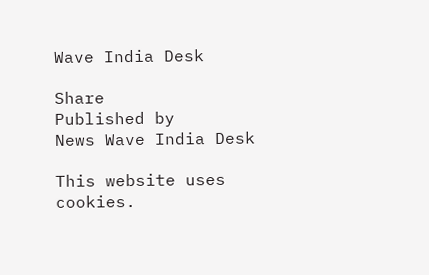Wave India Desk

Share
Published by
News Wave India Desk

This website uses cookies.